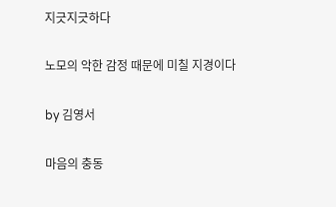지긋지긋하다

노모의 악한 감정 때문에 미칠 지경이다

by 김영서

마음의 충동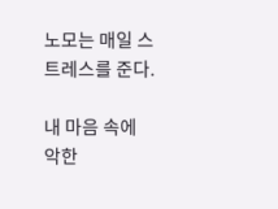노모는 매일 스트레스를 준다.

내 마음 속에
악한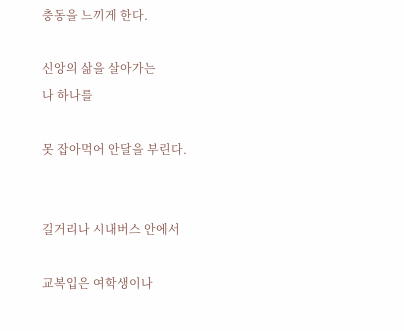충동을 느끼게 한다.

신앙의 삶을 살아가는
나 하나를

못 잡아먹어 안달을 부린다.


길거리나 시내버스 안에서

교복입은 여학생이나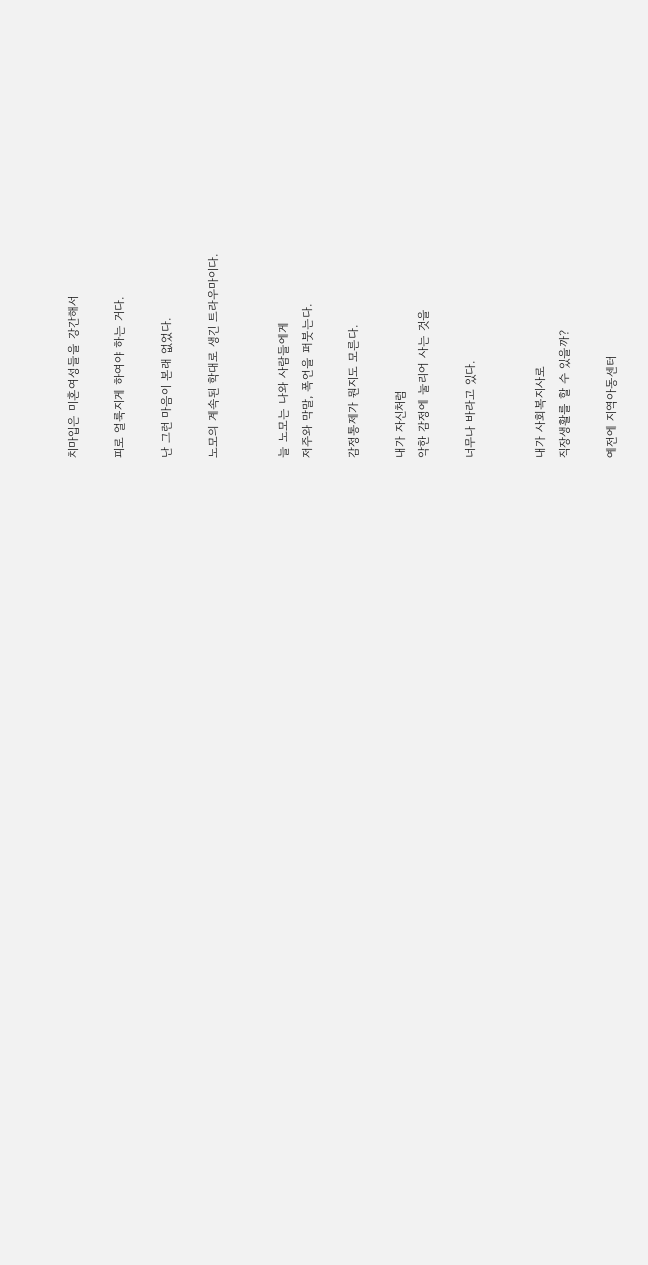치마입은 미혼여성들을 강간해서

피로 얼룩지게 하여야 하는 거다.

난 그런 마음이 본래 없었다.

노모의 계속된 학대로 생긴 트라우마이다.


늘 노모는 나와 사람들에게
저주와 막말, 폭언을 퍼붓는다.

감정통제가 뭔지도 모른다.

내가 자신처럼
악한 감정에 눌리어 사는 것을

너무나 바라고 있다.


내가 사회복지사로
직장생활를 할 수 있을까?

예전에 지역아동센터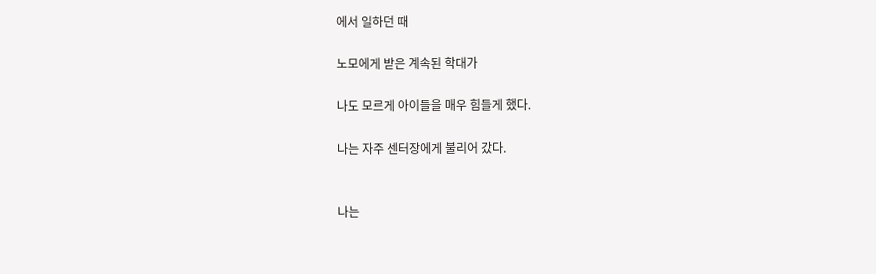에서 일하던 때

노모에게 받은 계속된 학대가

나도 모르게 아이들을 매우 힘들게 했다.

나는 자주 센터장에게 불리어 갔다.


나는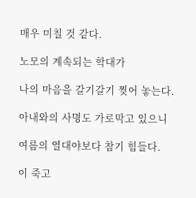매우 미칠 것 같다.

노모의 계속되는 학대가

나의 마음을 갈기갈기 찢어 놓는다.

아내와의 사명도 가로막고 있으니

여름의 열대야보다 참기 힘들다.

이 죽고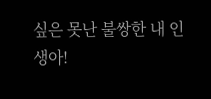싶은 못난 불쌍한 내 인생아!